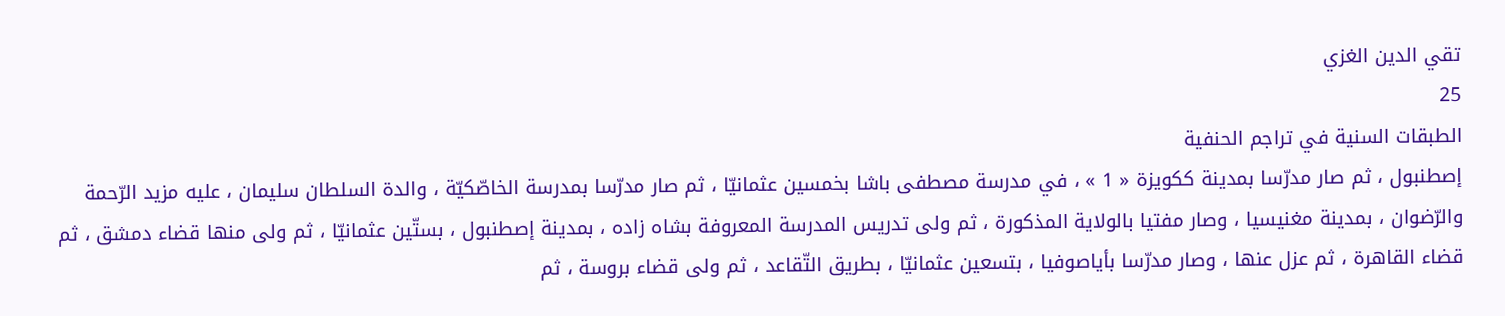تقي الدين الغزي
25
الطبقات السنية في تراجم الحنفية
إصطنبول ، ثم صار مدرّسا بمدينة ككويزة « 1 » ، في مدرسة مصطفى باشا بخمسين عثمانيّا ، ثم صار مدرّسا بمدرسة الخاصّكيّة ، والدة السلطان سليمان ، عليه مزيد الرّحمة والرّضوان ، بمدينة مغنيسيا ، وصار مفتيا بالولاية المذكورة ، ثم ولى تدريس المدرسة المعروفة بشاه زاده ، بمدينة إصطنبول ، بستّين عثمانيّا ، ثم ولى منها قضاء دمشق ، ثم قضاء القاهرة ، ثم عزل عنها ، وصار مدرّسا بأياصوفيا ، بتسعين عثمانيّا ، بطريق التّقاعد ، ثم ولى قضاء بروسة ، ثم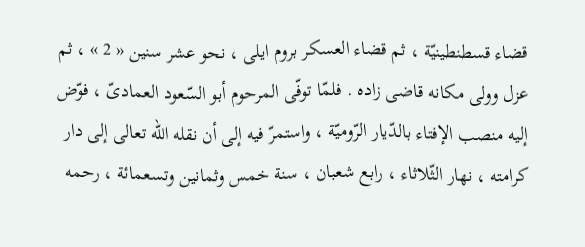قضاء قسطنطينيّة ، ثم قضاء العسكر بروم ايلى ، نحو عشر سنين « 2 » ، ثم عزل وولى مكانه قاضى زاده . فلمّا توفّى المرحوم أبو السّعود العمادىّ ، فوّض إليه منصب الإفتاء بالدّيار الرّوميّة ، واستمرّ فيه إلى أن نقله الله تعالى إلى دار كرامته ، نهار الثّلاثاء ، رابع شعبان ، سنة خمس وثمانين وتسعمائة ، رحمه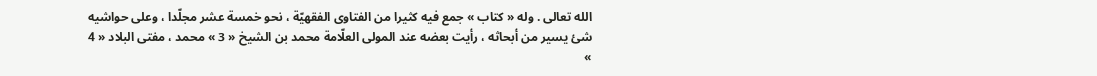الله تعالى . وله « كتاب » جمع فيه كثيرا من الفتاوى الفقهيّة ، نحو خمسة عشر مجلّدا ، وعلى حواشيه شئ يسير من أبحاثه ، رأيت بعضه عند المولى العلّامة محمد بن الشيخ « 3 » محمد ، مفتى البلاد « 4 »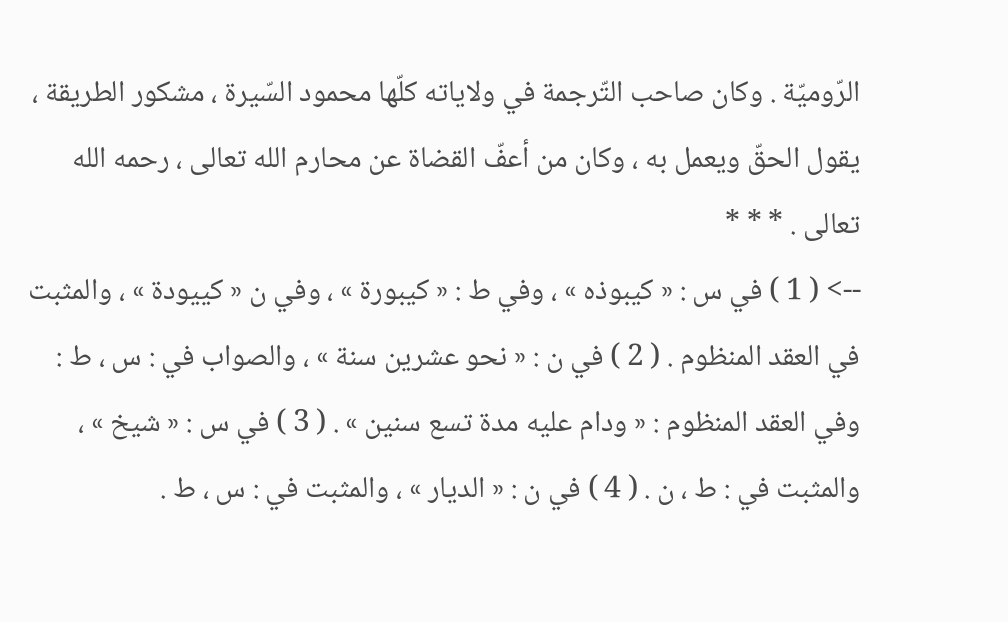الرّوميّة . وكان صاحب التّرجمة في ولاياته كلّها محمود السّيرة ، مشكور الطريقة ، يقول الحقّ ويعمل به ، وكان من أعفّ القضاة عن محارم الله تعالى ، رحمه الله تعالى . * * *
--> ( 1 ) في س : « كيبوذه » ، وفي ط : « كيبورة » ، وفي ن « كييودة » ، والمثبت في العقد المنظوم . ( 2 ) في ن : « نحو عشرين سنة » ، والصواب في : س ، ط : وفي العقد المنظوم : « ودام عليه مدة تسع سنين » . ( 3 ) في س : « شيخ » ، والمثبت في : ط ، ن . ( 4 ) في ن : « الديار » ، والمثبت في : س ، ط .